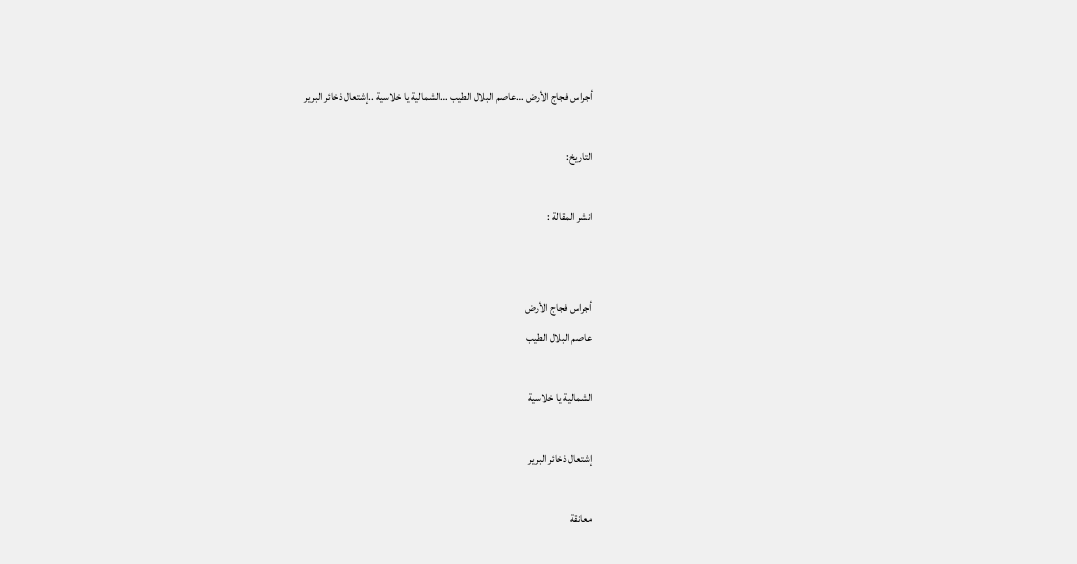أجراس فجاج الأرض …عاصم البلال الطيب …الشمالية يا خلاسية ..إشتعال ذخائر البرير

التاريخ:

انشر المقالة :


أجراس فجاج الأرض
عاصم البلال الطيب

الشمالية يا خلاسية

إشتعال ذخائر البرير

معانقة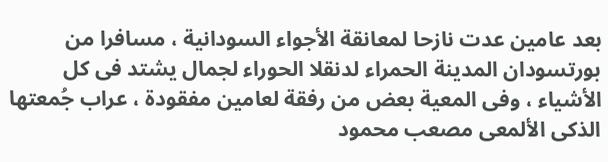بعد عامين عدت نازحا لمعانقة الأجواء السودانية ، مسافرا من بورتسودان المدينة الحمراء لدنقلا الحوراء لجمال يشتد فى كل الأشياء ، وفى المعية بعض من رفقة لعامين مفقودة ، عراب جُمعتها الذكى الألمعى مصعب محمود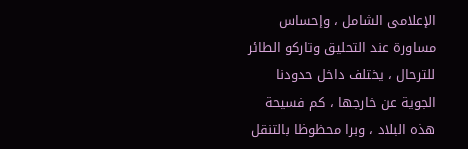الإعلامى الشامل ، وإحساس مساورة عند التحليق وتاركو الطائر للترحال ، يختلف داخل حدودنا الجوية عن خارجها ، كم فسيحة هذه البلاد ، وبرا محظوظا بالتنقل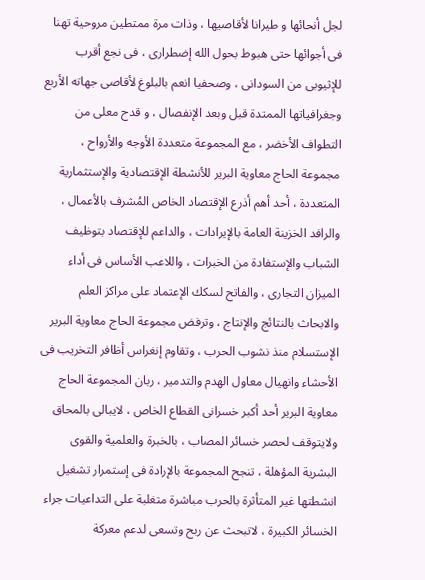لجل أنحائها و طيرانا لأقاصيها ، وذات مرة ممتطين مروحية تهنا فى أجوائها حتى هبوط بحول الله إضطرارى ، فى نجع أقرب للإثيوبى من السودانى ، وصحفيا انعم بالبلوغ لأقاصى جهاته الأربع وجغرافياتها الممتدة قبل وبعد الإنفصال ، و قدح معلى من التطواف الأخضر ، مع المجموعة متعددة الأوجه والأرواح ، مجموعة الحاج معاوية البرير للأنشطة الإقتصادية والإستثمارية المتعددة ، أحد أهم أذرع الإقتصاد الخاص المُشرف بالأعمال ، والرافد الخزينة العامة بالإيرادات ، والداعم للإقتصاد بتوظيف الشباب والإستفادة من الخبرات ، واللاعب الأساس فى أداء الميزان التجارى ، والفاتح لسكك الإعتماد على مراكز العلم والابحاث بالنتائج والإنتاج ، وترفض مجموعة الحاج معاوية البرير الإستسلام منذ نشوب الحرب ، وتقاوم إنغراس أظافر التخريب فى الأحشاء وانهيال معاول الهدم والتدمير ، ربان المجموعة الحاج معاوية البرير أحد أكبر خسرانى القطاع الخاص ، لايبالى بالمحاق ولايتوقف لحصر خسائر المصاب ، بالخبرة والعلمية والقوى البشرية المؤهلة ، تنجح المجموعة بالإرادة فى إستمرار تشغيل انشطتها غير المتأثرة بالحرب مباشرة متغلبة على التداعيات جراء الخسائر الكبيرة ، لاتبحث عن ربح وتسعى لدعم معركة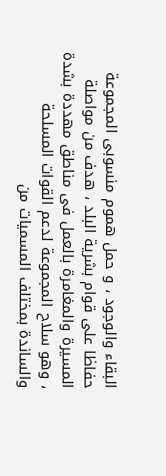البقاء والوجود ، و حمل هموم منسوبى المجموعة حفاظا على قوام بشرية البلد ، هدف من مواصلة المسيرة والمغامرة بالعمل فى مناطق مهددة بشدة ، وهو سلاح المجموعة لدعم القوات المسلحة والساندة بمختلف المسميات من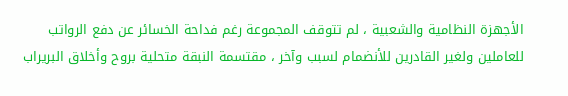الأجهزة النظامية والشعبية ، لم تتوقف المجموعة رغم فداحة الخسائر عن دفع الرواتب للعاملين ولغير القادرين للأنضمام لسبب وآخر ، مقتسمة النبقة متحلية بروح وأخلاق البريراب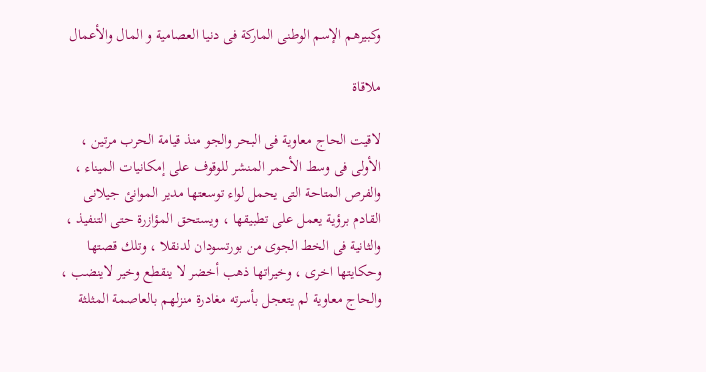وكبيرهم الإسم الوطنى الماركة فى دنيا العصامية و المال والأعمال

ملاقاة

لاقيت الحاج معاوية فى البحر والجو منذ قيامة الحرب مرتين ، الأولى فى وسط الأحمر المنشر للوقوف على إمكانيات الميناء ، والفرص المتاحة التى يحمل لواء توسعتها مدير الموانئ جيلانى القادم برؤية يعمل على تطبيقها ، ويستحق المؤازرة حتى التنفيذ ، والثانية فى الخط الجوى من بورتسودان لدنقلا ، وتلك قصتها وحكايتها اخرى ، وخيراتها ذهب أخضر لا ينقطع وخير لاينضب ، والحاج معاوية لم يتعجل بأسرته مغادرة منزلهم بالعاصمة المثلثة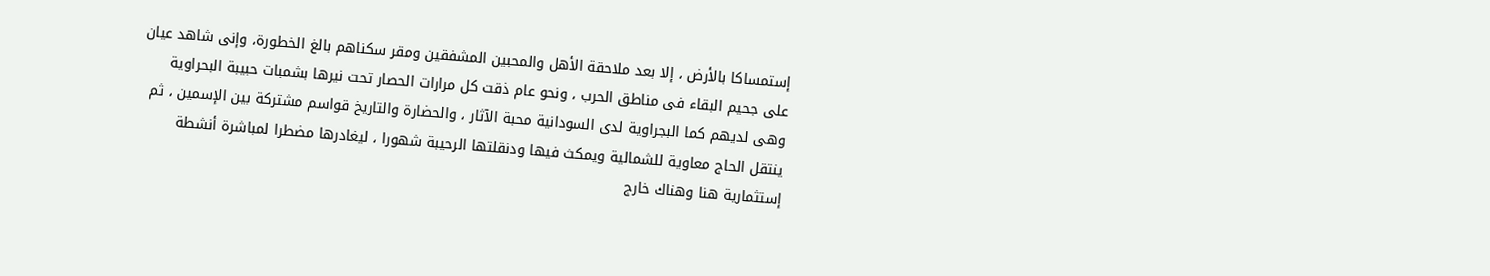إستمساكا بالأرض ، إلا بعد ملاحقة الأهل والمحبين المشفقين ومقر سكناهم بالغ الخطورة، وإنى شاهد عيان على جحيم البقاء فى مناطق الحرب ، ونحو عام ذقت كل مرارات الحصار تحت نيرها بشمبات حبيبة البحراوية وهى لديهم كما البجراوية لدى السودانية محبة الآثار ، والحضارة والتاريخ قواسم مشتركة بين الإسمين ، ثم ينتقل الحاج معاوية للشمالية ويمكث فيها ودنقلتها الرحيبة شهورا ، ليغادرها مضطرا لمباشرة أنشطة إستثمارية هنا وهناك خارج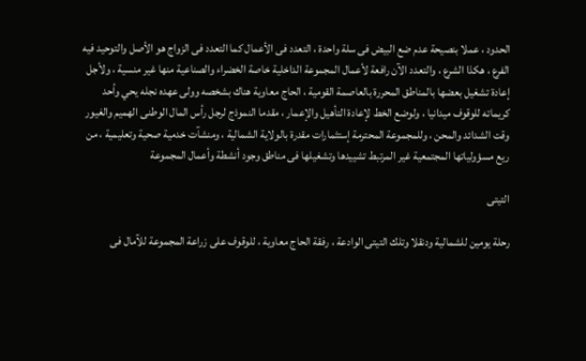الحدود ، عملا بنصيحة عدم ضع البيض فى سلة واحدة ، التعدد فى الأعمال كما التعدد فى الزواج هو الأصل والتوحيد فيه الفرع ، هكذا الشرع ، والتعدد الآن رافعة لأعمال المجموعة الداخلية خاصة الخضراء والصناعية منها غير منسية ، ولأجل إعادة تشغيل بعضها بالمناطق المحررة بالعاصمة القومية ، الحاج معاوية هناك بشخصه وولى عهده نجله يحي وأحد كريماته للوقوف ميدانيا ، ولوضع الخط لإعادة التأهيل والإعمار ، مقدما النموذج لرجل رأس المال الوطنى الهميم والغيور وقت الشدائد والمحن ، وللمجموعة المحترمة إستثمارات مقدرة بالولاية الشمالية ، ومنشآت خدمية صحية وتعليمية ، من ريع مسؤولياتها المجتمعية غير المرتبط تشييدها وتشغيلها فى مناطق وجود أنشطة وأعمال المجموعة

التيتى

رحلة يومين للشمالية ودنقلا وتلك التيتى الوادعة ، رفقة الحاج معاوية ، للوقوف على زراعة المجموعة للآمال فى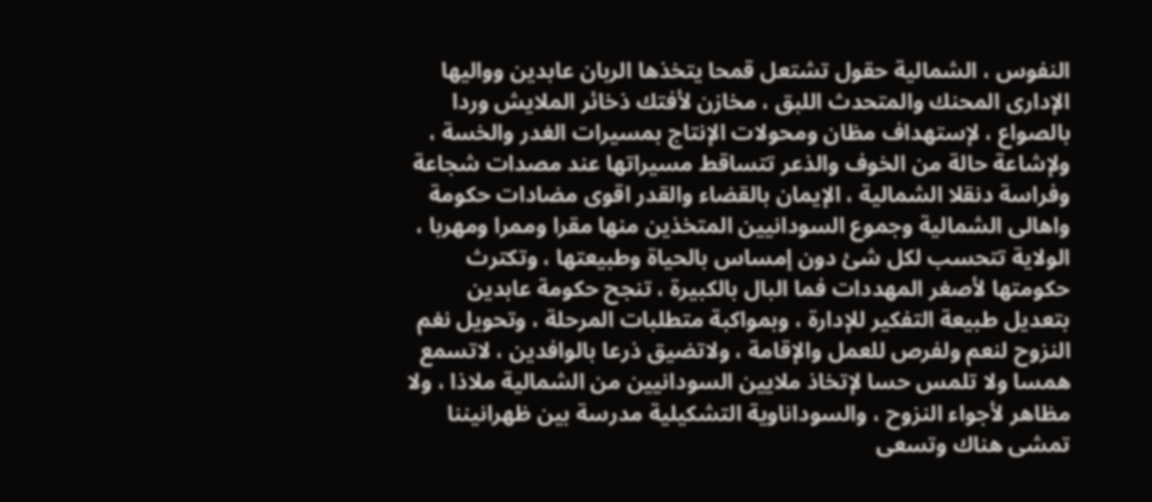النفوس ، الشمالية حقول تشتعل قمحا يتخذها الربان عابدين وواليها الإدارى المحنك والمتحدث اللبق ، مخازن لأفتك ذخائر الملايش وردا بالصواع ، لإستهداف مظان ومحولات الإنتاج بمسيرات الغدر والخسة ، ولإشاعة حالة من الخوف والذعر تتساقط مسيراتها عند مصدات شجاعة وفراسة دنقلا الشمالية ، الإيمان بالقضاء والقدر اقوى مضادات حكومة واهالى الشمالية وجموع السودانيين المتخذين منها مقرا وممرا ومهربا ، الولاية تتحسب لكل شئ دون إمساس بالحياة وطبيعتها ، وتكترث حكومتها لأصغر المهددات فما البال بالكبيرة ، تنجح حكومة عابدين بتعديل طبيعة التفكير للإدارة ، وبمواكبة متطلبات المرحلة ، وتحويل نغم النزوح لنعم ولفرص للعمل والإقامة ، ولاتضيق ذرعا بالوافدين ، لاتسمع همسا ولا تلمس حسا لإتخاذ ملايين السودانيين من الشمالية ملاذا ، ولا مظاهر لأجواء النزوح ، والسوداناوية التشكيلية مدرسة بين ظهرانيننا تمشى هناك وتسعى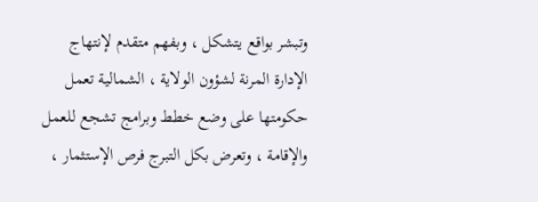وتبشر بواقع يتشكل ، وبفهم متقدم لإنتهاج الإدارة المرنة لشؤون الولاية ، الشمالية تعمل حكومتها على وضع خطط وبرامج تشجع للعمل والإقامة ، وتعرض بكل التبرج فرص الإستثمار ،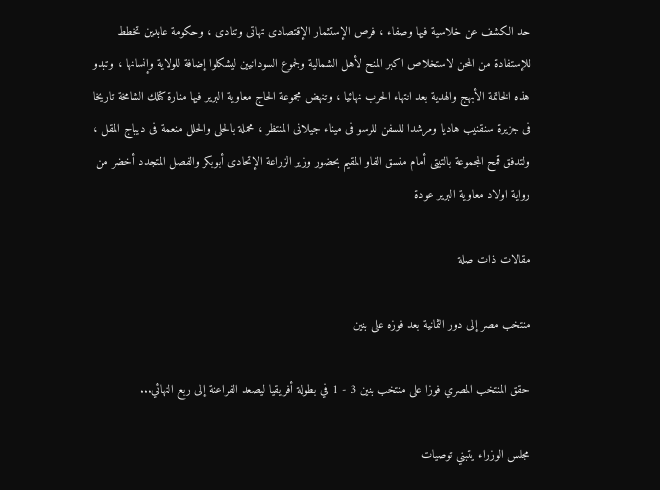حد الكشف عن خلاسية فيها وصفاء ، فرص الإستثمار الإقتصادى تهاتى وتنادى ، وحكومة عابدين تخطط للإستفادة من المحن لاستخلاص اكبر المنح لأهل الشمالية ولجموع السودانيين ليشكلوا إضافة للولاية وإنسانها ، وتبدو هذه الخاتمة الأبهج والهدية بعد انتهاء الحرب نهائيا ، وتنهض مجموعة الحاج معاوية البرير فيها منارة كتلك الشامخة تاريخا فى جزيرة سنقنيب هاديا ومرشدا للسفن للرسو فى ميناء جيلانى المنتظر ، محملة بالحلى والحلل منعمة فى ديباج المقل ، ولتدفق قمح المجموعة بالتيتى أمام منسق الفاو المقيم بحضور وزير الزراعة الإتحادى أبوبكر والفصل المتجدد أخضر من رواية اولاد معاوية البرير عودة

مقالات ذات صلة

منتخب مصر إلى دور الثمانية بعد فوزه على بنين

حقق المنتخب المصري فوزا على منتخب بنين 3 - 1 في بطولة أفريقيا ليصعد الفراعنة إلى ربع النهائي...

مجلس الوزراء يتبني توصيات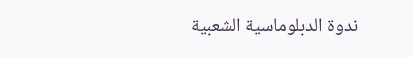ندوة الدبلوماسية الشعبية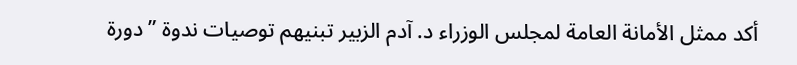أكد ممثل الأمانة العامة لمجلس الوزراء د. آدم الزبير تبنيهم توصيات ندوة ” دورة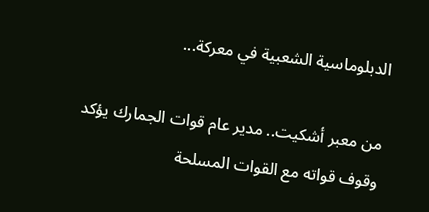الدبلوماسية الشعبية في معركة...

من معبر أشكيت.. مدير عام قوات الجمارك يؤكد وقوف قواته مع القوات المسلحة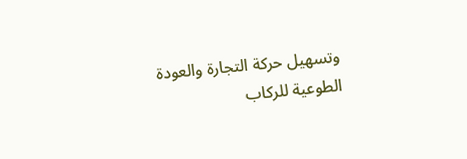وتسهيل حركة التجارة والعودة الطوعية للركاب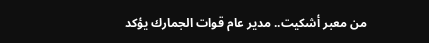من معبر أشكيت.. مدير عام قوات الجمارك يؤكد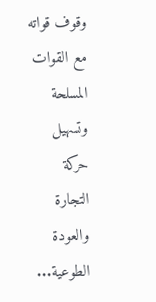وقوف قواته مع القوات المسلحة وتسهيل حركة التجارة والعودة الطوعية...